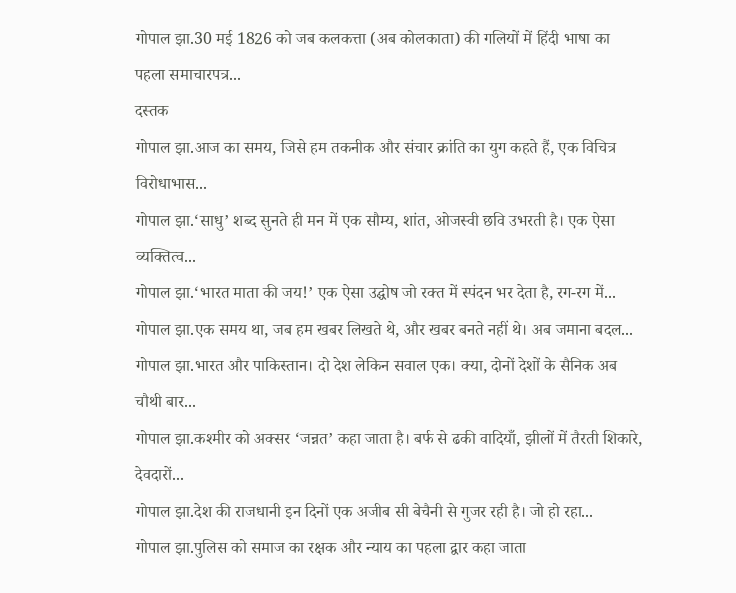गोपाल झा.30 मई 1826 को जब कलकत्ता (अब कोलकाता) की गलियों में हिंदी भाषा का पहला समाचारपत्र...
दस्तक
गोपाल झा.आज का समय, जिसे हम तकनीक और संचार क्रांति का युग कहते हैं, एक विचित्र विरोधाभास...
गोपाल झा.‘साधु’ शब्द सुनते ही मन में एक सौम्य, शांत, ओजस्वी छवि उभरती है। एक ऐसा व्यक्तित्व...
गोपाल झा.‘भारत माता की जय!’ एक ऐसा उद्घोष जो रक्त में स्पंदन भर देता है, रग-रग में...
गोपाल झा.एक समय था, जब हम खबर लिखते थे, और खबर बनते नहीं थे। अब जमाना बदल...
गोपाल झा.भारत और पाकिस्तान। दो देश लेकिन सवाल एक। क्या, दोनों देशों के सैनिक अब चौथी बार...
गोपाल झा.कश्मीर को अक्सर ‘जन्नत’ कहा जाता है। बर्फ से ढकी वादियाँ, झीलों में तैरती शिकारे, देवदारों...
गोपाल झा.देश की राजधानी इन दिनों एक अजीब सी बेचैनी से गुजर रही है। जो हो रहा...
गोपाल झा.पुलिस को समाज का रक्षक और न्याय का पहला द्वार कहा जाता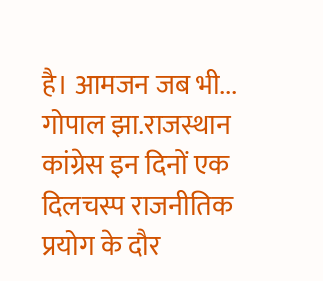है। आमजन जब भी...
गोपाल झा.राजस्थान कांग्रेस इन दिनों एक दिलचस्प राजनीतिक प्रयोग के दौर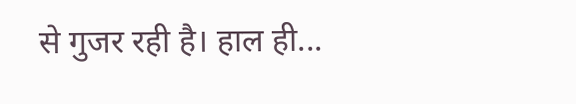से गुजर रही है। हाल ही...